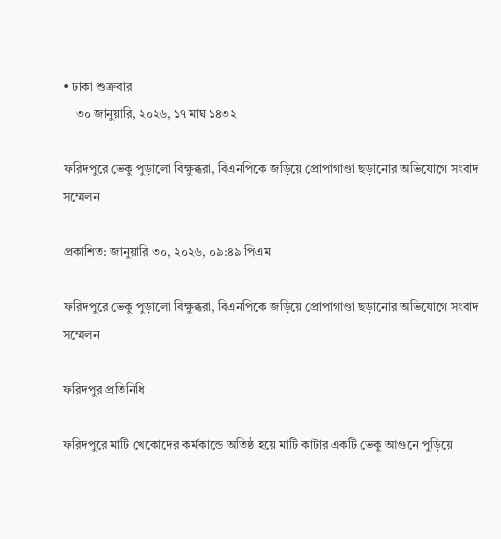• ঢাকা শুক্রবার
    ৩০ জানুয়ারি, ২০২৬, ১৭ মাঘ ১৪৩২

ফরিদপুরে ভেকু পুড়ালো বিক্ষুব্ধরা, বিএনপিকে জড়িয়ে প্রোপাগাণ্ডা ছড়ানোর অভিযোগে সংবাদ সম্মেলন

প্রকাশিত: জানুয়ারি ৩০, ২০২৬, ০৯:৪৯ পিএম

ফরিদপুরে ভেকু পুড়ালো বিক্ষুব্ধরা, বিএনপিকে জড়িয়ে প্রোপাগাণ্ডা ছড়ানোর অভিযোগে সংবাদ সম্মেলন

ফরিদপুর প্রতিনিধি

ফরিদপুরে মাটি খেকোদের কর্মকান্ডে অতিষ্ঠ হয়ে মাটি কাটার একটি ভেকু আগুনে পুড়িয়ে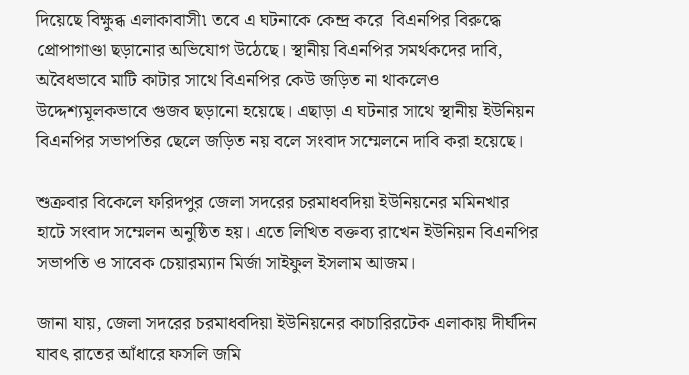দিয়েছে বিক্ষুব্ধ এলাকাবাসী৷ তবে এ ঘটনাকে কেন্দ্র করে  বিএনপির বিরুদ্ধে প্রোপাগাণ্ডা ছড়ানোর অভিযোগ উঠেছে। স্থানীয় বিএনপির সমর্থকদের দাবি, অবৈধভাবে মাটি কাটার সাথে বিএনপির কেউ জড়িত না থাকলেও উদ্দেশ্যমূলকভাবে গুজব ছড়ানো হয়েছে। এছাড়া এ ঘটনার সাথে স্থানীয় ইউনিয়ন বিএনপির সভাপতির ছেলে জড়িত নয় বলে সংবাদ সম্মেলনে দাবি করা হয়েছে।

শুক্রবার বিকেলে ফরিদপুর জেলা সদরের চরমাধবদিয়া ইউনিয়নের মমিনখার হাটে সংবাদ সম্মেলন অনুষ্ঠিত হয়। এতে লিখিত বক্তব্য রাখেন ইউনিয়ন বিএনপির সভাপতি ও সাবেক চেয়ারম্যান মির্জা সাইফুল ইসলাম আজম।

জানা যায়, জেলা সদরের চরমাধবদিয়া ইউনিয়নের কাচারিরটেক এলাকায় দীর্ঘদিন যাবৎ রাতের আঁধারে ফসলি জমি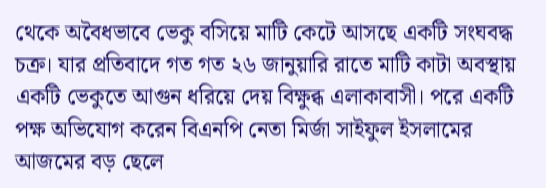থেকে অবৈধভাবে ভেকু বসিয়ে মাটি কেটে আসছে একটি সংঘবদ্ধ চক্র। যার প্রতিবাদে গত গত ২৬ জানুয়ারি রাতে মাটি কাটা অবস্থায় একটি ভেকুতে আগুন ধরিয়ে দেয় বিক্ষুব্ধ এলাকাবাসী। পরে একটি পক্ষ অভিযোগ করেন বিএনপি নেতা মির্জা সাইফুল ইসলামের আজমের বড় ছেলে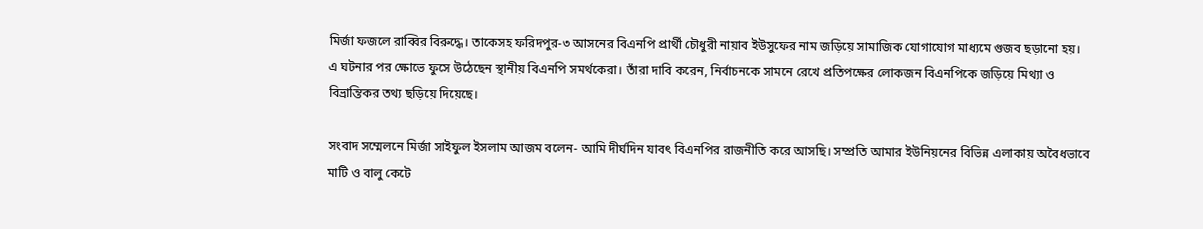মির্জা ফজলে রাব্বির বিরুদ্ধে। তাকেসহ ফরিদপুর-৩ আসনের বিএনপি প্রার্থী চৌধুরী নায়াব ইউসুফের নাম জড়িয়ে সামাজিক যোগাযোগ মাধ্যমে গুজব ছড়ানো হয়।
এ ঘটনার পর ক্ষোভে ফুসে উঠেছেন স্থানীয় বিএনপি সমর্থকেরা। তাঁরা দাবি করেন, নির্বাচনকে সামনে রেখে প্রতিপক্ষের লোকজন বিএনপিকে জড়িয়ে মিথ্যা ও বিভ্রান্তিকর তথ্য ছড়িয়ে দিয়েছে।

সংবাদ সম্মেলনে মির্জা সাইফুল ইসলাম আজম বলেন- আমি দীর্ঘদিন যাবৎ বিএনপির রাজনীতি করে আসছি। সম্প্রতি আমার ইউনিয়নের বিভিন্ন এলাকায় অবৈধভাবে মাটি ও বালু কেটে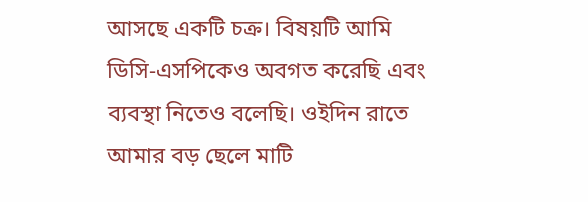আসছে একটি চক্র। বিষয়টি আমি ডিসি-এসপিকেও অবগত করেছি এবং ব্যবস্থা নিতেও বলেছি। ওইদিন রাতে আমার বড় ছেলে মাটি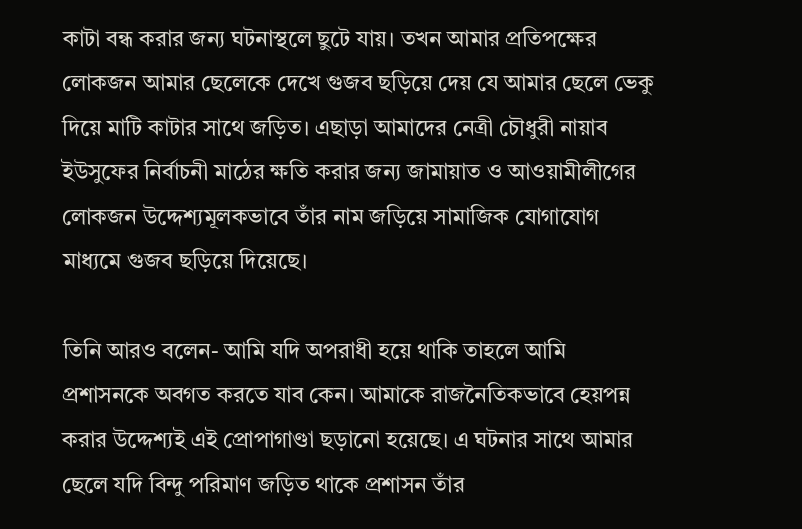কাটা বন্ধ করার জন্য ঘটনাস্থলে ছুটে যায়। তখন আমার প্রতিপক্ষের লোকজন আমার ছেলেকে দেখে গুজব ছড়িয়ে দেয় যে আমার ছেলে ভেকু দিয়ে মাটি কাটার সাথে জড়িত। এছাড়া আমাদের নেত্রী চৌধুরী নায়াব ইউসুফের নির্বাচনী মাঠের ক্ষতি করার জন্য জামায়াত ও আওয়ামীলীগের লোকজন উদ্দেশ্যমূলকভাবে তাঁর নাম জড়িয়ে সামাজিক যোগাযোগ মাধ্যমে গুজব ছড়িয়ে দিয়েছে।

তিনি আরও বলেন- আমি যদি অপরাধী হয়ে থাকি তাহলে আমি প্রশাসনকে অবগত করতে যাব কেন। আমাকে রাজনৈতিকভাবে হেয়পন্ন করার উদ্দেশ্যই এই প্রোপাগাণ্ডা ছড়ানো হয়েছে। এ ঘটনার সাথে আমার ছেলে যদি বিন্দু পরিমাণ জড়িত থাকে প্রশাসন তাঁর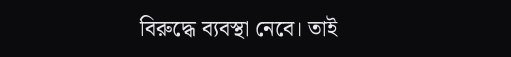বিরুদ্ধে ব্যবস্থা নেবে। তাই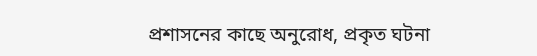প্রশাসনের কাছে অনুরোধ, প্রকৃত ঘটনা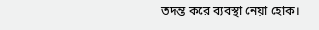তদন্ত করে ব্যবস্থা নেয়া হোক।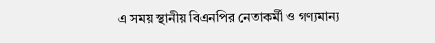এ সময় স্থানীয় বিএনপির নেতাকর্মী ও গণ্যমান্য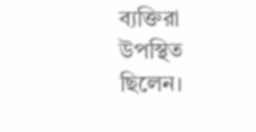ব্যক্তিরা উপস্থিত ছিলেন।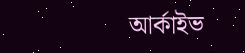আর্কাইভ